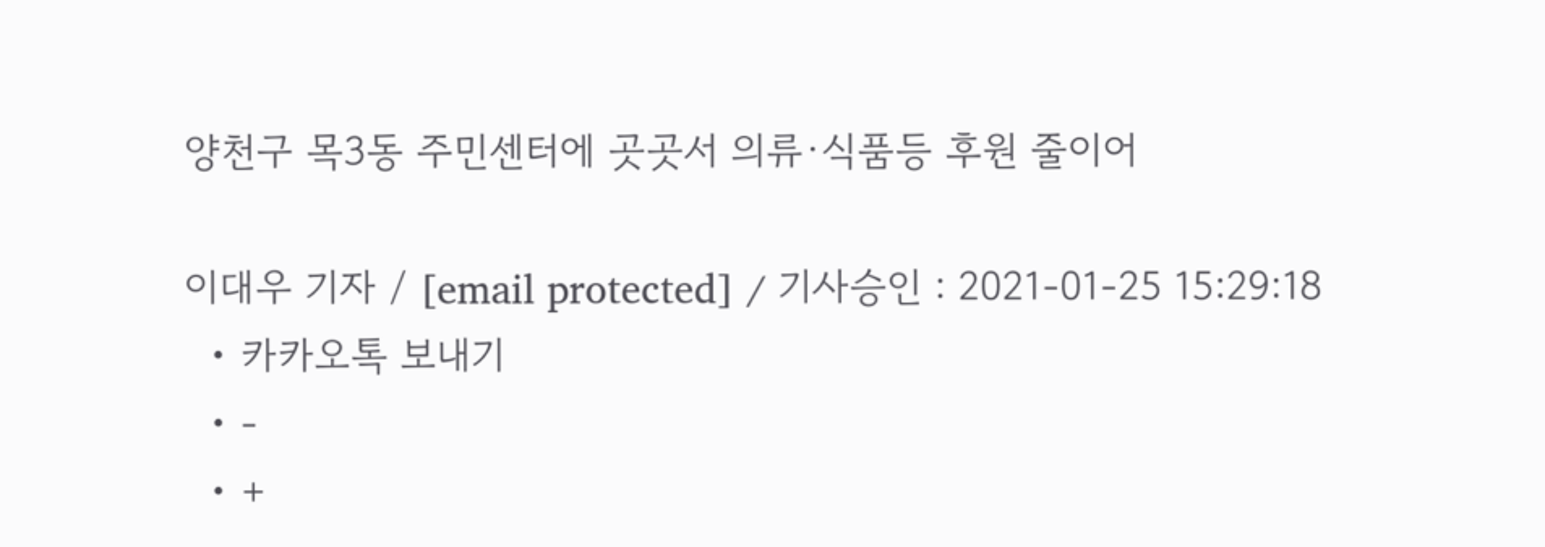양천구 목3동 주민센터에 곳곳서 의류·식품등 후원 줄이어

이대우 기자 / [email protected] / 기사승인 : 2021-01-25 15:29:18
  • 카카오톡 보내기
  • -
  • +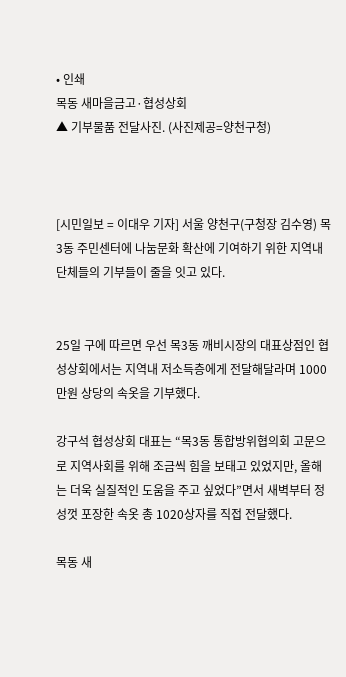• 인쇄
목동 새마을금고·협성상회
▲ 기부물품 전달사진. (사진제공=양천구청)



[시민일보 = 이대우 기자] 서울 양천구(구청장 김수영) 목3동 주민센터에 나눔문화 확산에 기여하기 위한 지역내 단체들의 기부들이 줄을 잇고 있다.


25일 구에 따르면 우선 목3동 깨비시장의 대표상점인 협성상회에서는 지역내 저소득층에게 전달해달라며 1000만원 상당의 속옷을 기부했다.

강구석 협성상회 대표는 “목3동 통합방위협의회 고문으로 지역사회를 위해 조금씩 힘을 보태고 있었지만, 올해는 더욱 실질적인 도움을 주고 싶었다”면서 새벽부터 정성껏 포장한 속옷 총 1020상자를 직접 전달했다.

목동 새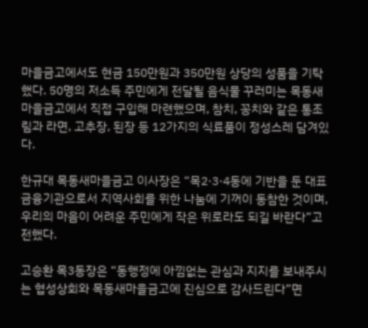마을금고에서도 현금 150만원과 350만원 상당의 성품을 기탁했다. 50명의 저소득 주민에게 전달될 음식물 꾸러미는 목동새마을금고에서 직접 구입해 마련했으며, 참치, 꽁치와 같은 통조림과 라면, 고추장, 된장 등 12가지의 식료품이 정성스레 담겨있다.

한규대 목동새마을금고 이사장은 “목2·3·4동에 기반을 둔 대표 금융기관으로서 지역사회를 위한 나눔에 기꺼이 동참한 것이며, 우리의 마음이 어려운 주민에게 작은 위로라도 되길 바란다”고 전했다.

고승환 목3동장은 “동행정에 아낌없는 관심과 지지를 보내주시는 협성상회와 목동새마을금고에 진심으로 감사드린다”면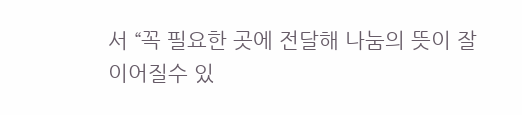서 “꼭 필요한 곳에 전달해 나눔의 뜻이 잘 이어질수 있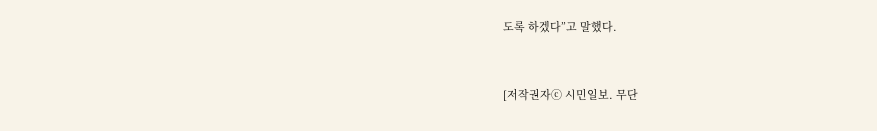도록 하겠다”고 말했다.



[저작권자ⓒ 시민일보. 무단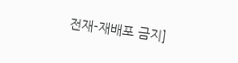전재-재배포 금지]